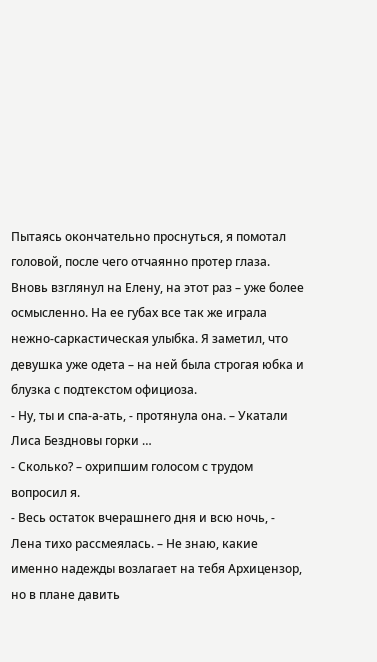Пытаясь окончательно проснуться, я помотал головой, после чего отчаянно протер глаза. Вновь взглянул на Елену, на этот раз – уже более осмысленно. На ее губах все так же играла нежно-саркастическая улыбка. Я заметил, что девушка уже одета – на ней была строгая юбка и блузка с подтекстом официоза.
- Ну, ты и спа-а-ать, - протянула она. – Укатали Лиса Бездновы горки …
- Сколько? – охрипшим голосом с трудом вопросил я.
- Весь остаток вчерашнего дня и всю ночь, - Лена тихо рассмеялась. – Не знаю, какие именно надежды возлагает на тебя Архицензор, но в плане давить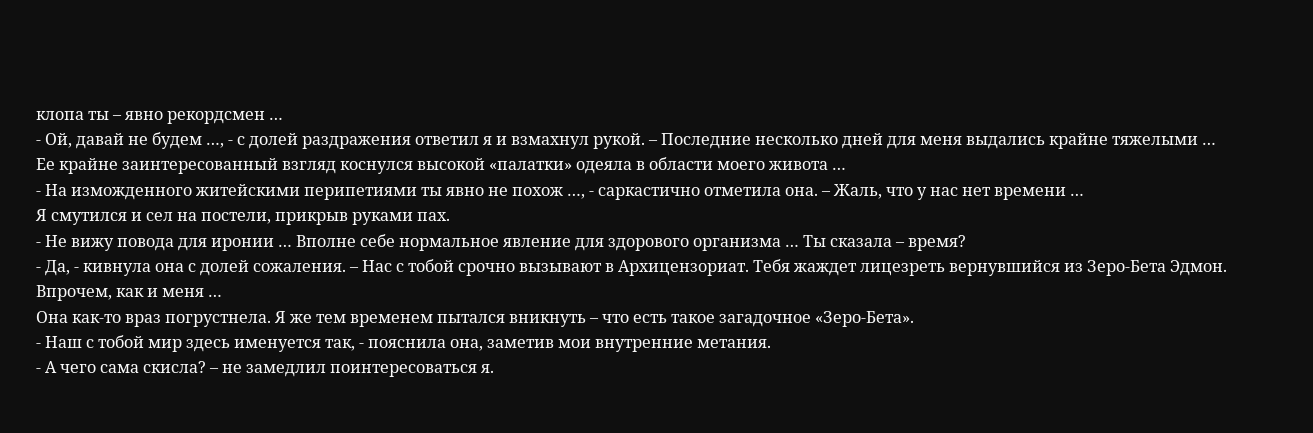клопа ты – явно рекордсмен …
- Ой, давай не будем …, - с долей раздражения ответил я и взмахнул рукой. – Последние несколько дней для меня выдались крайне тяжелыми …
Ее крайне заинтересованный взгляд коснулся высокой «палатки» одеяла в области моего живота …
- На изможденного житейскими перипетиями ты явно не похож …, - саркастично отметила она. – Жаль, что у нас нет времени …
Я смутился и сел на постели, прикрыв руками пах.
- Не вижу повода для иронии … Вполне себе нормальное явление для здорового организма … Ты сказала – время?
- Да, - кивнула она с долей сожаления. – Нас с тобой срочно вызывают в Архицензориат. Тебя жаждет лицезреть вернувшийся из Зеро-Бета Эдмон. Впрочем, как и меня …
Она как-то враз погрустнела. Я же тем временем пытался вникнуть – что есть такое загадочное «Зеро-Бета».
- Наш с тобой мир здесь именуется так, - пояснила она, заметив мои внутренние метания.
- А чего сама скисла? – не замедлил поинтересоваться я.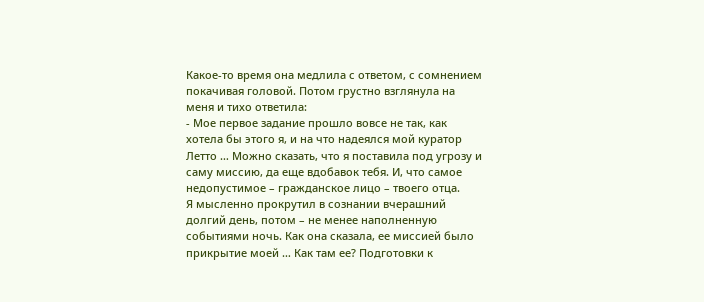Какое-то время она медлила с ответом, с сомнением покачивая головой. Потом грустно взглянула на меня и тихо ответила:
- Мое первое задание прошло вовсе не так, как хотела бы этого я, и на что надеялся мой куратор Летто … Можно сказать, что я поставила под угрозу и саму миссию, да еще вдобавок тебя. И, что самое недопустимое – гражданское лицо – твоего отца.
Я мысленно прокрутил в сознании вчерашний долгий день, потом – не менее наполненную событиями ночь. Как она сказала, ее миссией было прикрытие моей … Как там ее? Подготовки к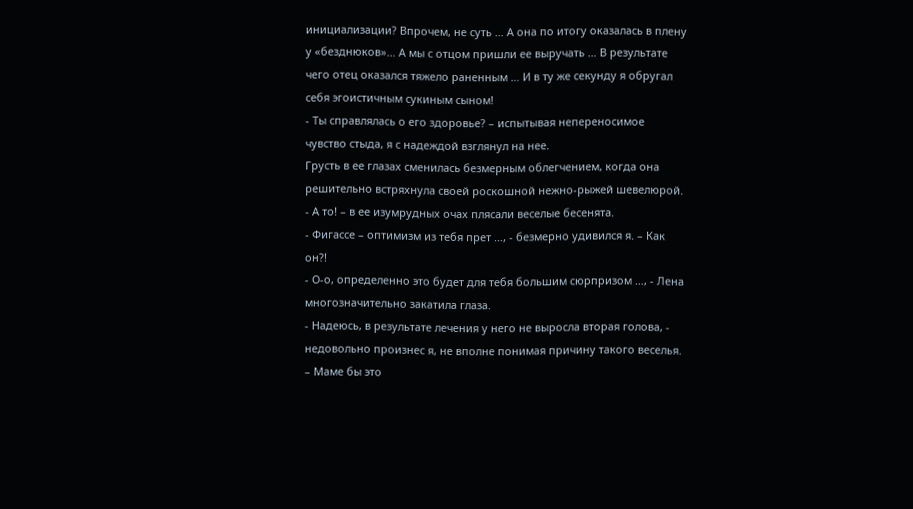инициализации? Впрочем, не суть … А она по итогу оказалась в плену у «безднюков»… А мы с отцом пришли ее выручать … В результате чего отец оказался тяжело раненным … И в ту же секунду я обругал себя эгоистичным сукиным сыном!
- Ты справлялась о его здоровье? – испытывая непереносимое чувство стыда, я с надеждой взглянул на нее.
Грусть в ее глазах сменилась безмерным облегчением, когда она решительно встряхнула своей роскошной нежно-рыжей шевелюрой.
- А то! – в ее изумрудных очах плясали веселые бесенята.
- Фигассе – оптимизм из тебя прет …, - безмерно удивился я. – Как он?!
- О-о, определенно это будет для тебя большим сюрпризом …, - Лена многозначительно закатила глаза.
- Надеюсь, в результате лечения у него не выросла вторая голова, - недовольно произнес я, не вполне понимая причину такого веселья. – Маме бы это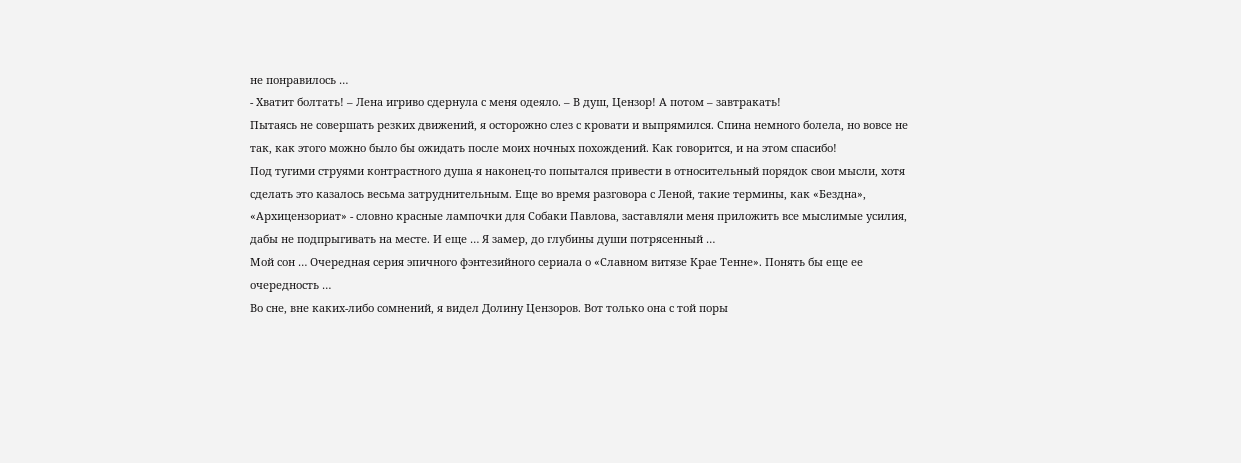не понравилось …
- Хватит болтать! – Лена игриво сдернула с меня одеяло. – В душ, Цензор! А потом – завтракать!
Пытаясь не совершать резких движений, я осторожно слез с кровати и выпрямился. Спина немного болела, но вовсе не так, как этого можно было бы ожидать после моих ночных похождений. Как говорится, и на этом спасибо!
Под тугими струями контрастного душа я наконец-то попытался привести в относительный порядок свои мысли, хотя сделать это казалось весьма затруднительным. Еще во время разговора с Леной, такие термины, как «Бездна», «Архицензориат» - словно красные лампочки для Собаки Павлова, заставляли меня приложить все мыслимые усилия, дабы не подпрыгивать на месте. И еще … Я замер, до глубины души потрясенный …
Мой сон … Очередная серия эпичного фэнтезийного сериала о «Славном витязе Крае Тенне». Понять бы еще ее очередность …
Во сне, вне каких-либо сомнений, я видел Долину Цензоров. Вот только она с той поры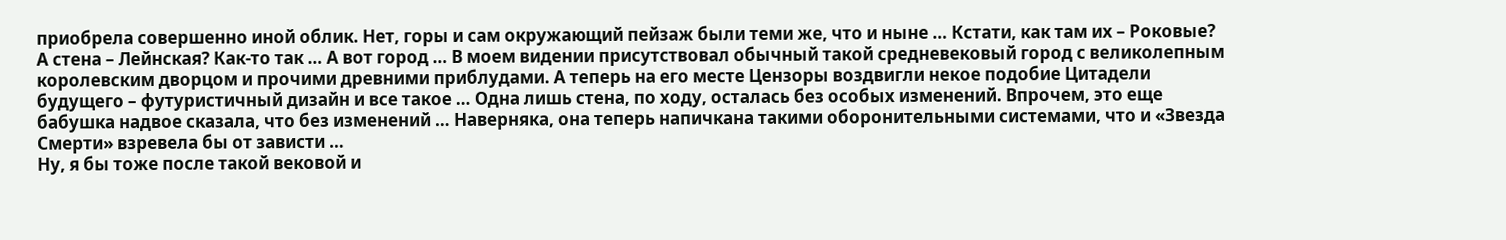приобрела совершенно иной облик. Нет, горы и сам окружающий пейзаж были теми же, что и ныне … Кстати, как там их – Роковые? А стена – Лейнская? Как-то так … А вот город … В моем видении присутствовал обычный такой средневековый город с великолепным королевским дворцом и прочими древними приблудами. А теперь на его месте Цензоры воздвигли некое подобие Цитадели будущего – футуристичный дизайн и все такое … Одна лишь стена, по ходу, осталась без особых изменений. Впрочем, это еще бабушка надвое сказала, что без изменений … Наверняка, она теперь напичкана такими оборонительными системами, что и «Звезда Смерти» взревела бы от зависти …
Ну, я бы тоже после такой вековой и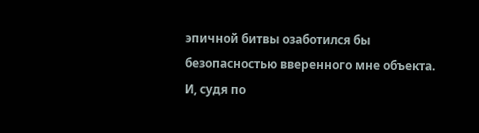эпичной битвы озаботился бы безопасностью вверенного мне объекта. И, судя по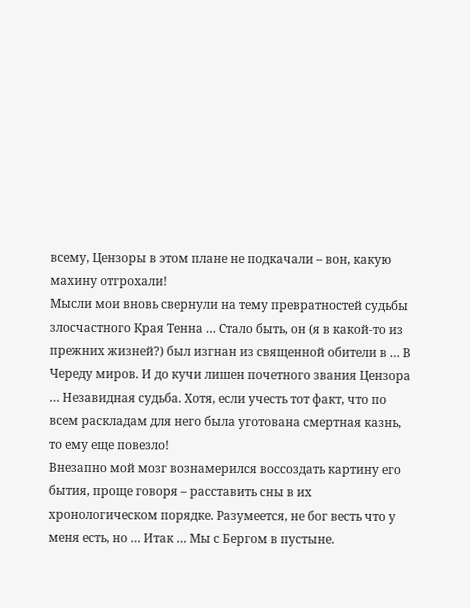всему, Цензоры в этом плане не подкачали – вон, какую махину отгрохали!
Мысли мои вновь свернули на тему превратностей судьбы злосчастного Края Тенна … Стало быть, он (я в какой-то из прежних жизней?) был изгнан из священной обители в … В Череду миров. И до кучи лишен почетного звания Цензора … Незавидная судьба. Хотя, если учесть тот факт, что по всем раскладам для него была уготована смертная казнь, то ему еще повезло!
Внезапно мой мозг вознамерился воссоздать картину его бытия, проще говоря – расставить сны в их хронологическом порядке. Разумеется, не бог весть что у меня есть, но … Итак … Мы с Бергом в пустыне.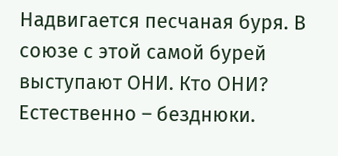Надвигается песчаная буря. В союзе с этой самой бурей выступают ОНИ. Кто ОНИ? Естественно – безднюки.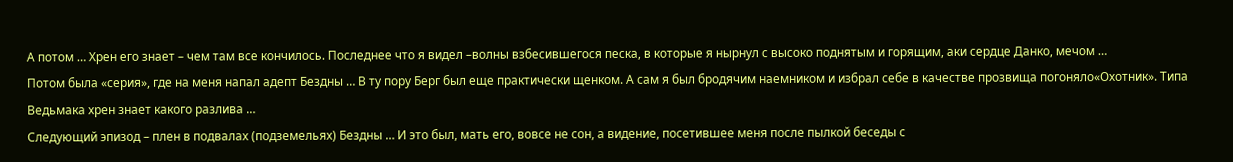А потом … Хрен его знает – чем там все кончилось. Последнее что я видел –волны взбесившегося песка, в которые я нырнул с высоко поднятым и горящим, аки сердце Данко, мечом …
Потом была «серия», где на меня напал адепт Бездны … В ту пору Берг был еще практически щенком. А сам я был бродячим наемником и избрал себе в качестве прозвища погоняло«Охотник». Типа Ведьмака хрен знает какого разлива …
Следующий эпизод – плен в подвалах (подземельях) Бездны … И это был, мать его, вовсе не сон, а видение, посетившее меня после пылкой беседы с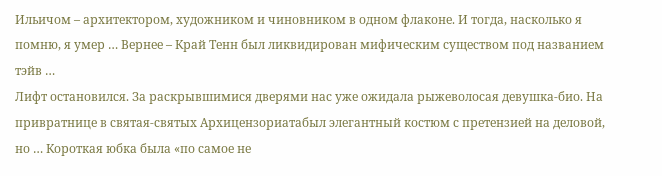Ильичом – архитектором, художником и чиновником в одном флаконе. И тогда, насколько я помню, я умер … Вернее – Край Тенн был ликвидирован мифическим существом под названием тэйв …
Лифт остановился. За раскрывшимися дверями нас уже ожидала рыжеволосая девушка-био. На привратнице в святая-святых Архицензориатабыл элегантный костюм с претензией на деловой, но … Короткая юбка была «по самое не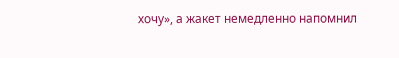хочу», а жакет немедленно напомнил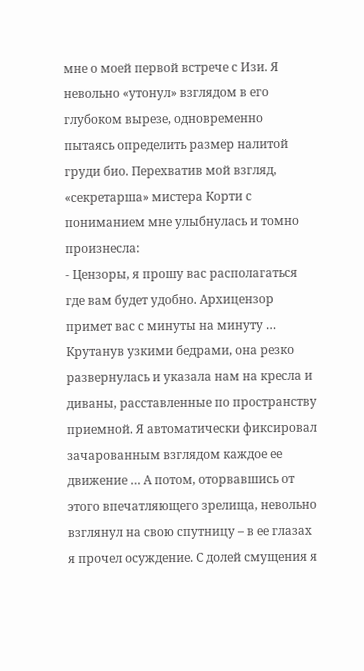мне о моей первой встрече с Изи. Я невольно «утонул» взглядом в его глубоком вырезе, одновременно пытаясь определить размер налитой груди био. Перехватив мой взгляд, «секретарша» мистера Корти с пониманием мне улыбнулась и томно произнесла:
- Цензоры, я прошу вас располагаться где вам будет удобно. Архицензор примет вас с минуты на минуту …
Крутанув узкими бедрами, она резко развернулась и указала нам на кресла и диваны, расставленные по пространству приемной. Я автоматически фиксировал зачарованным взглядом каждое ее движение … А потом, оторвавшись от этого впечатляющего зрелища, невольно взглянул на свою спутницу – в ее глазах я прочел осуждение. С долей смущения я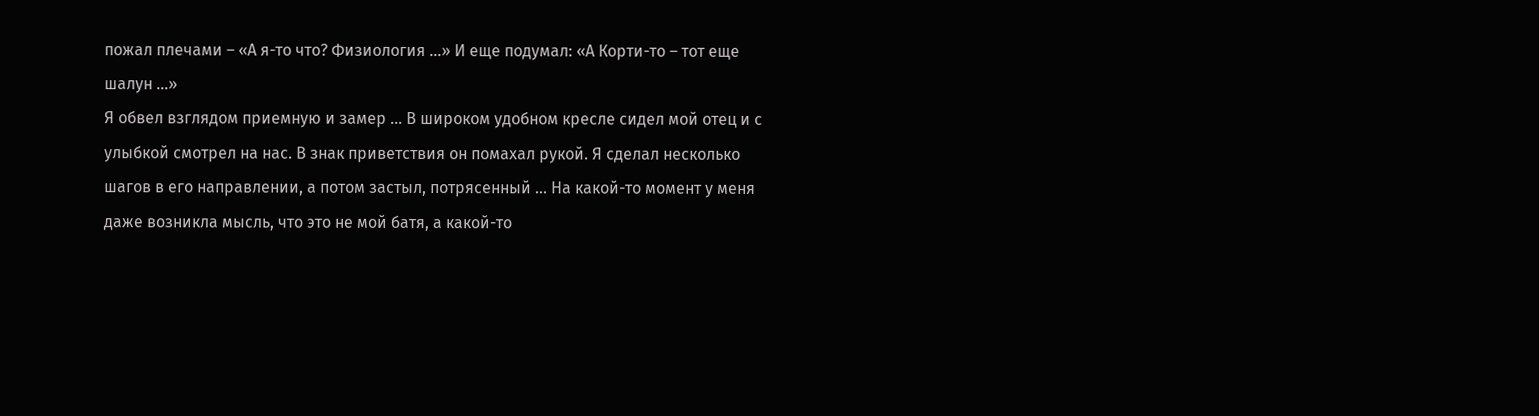пожал плечами – «А я-то что? Физиология …» И еще подумал: «А Корти-то – тот еще шалун …»
Я обвел взглядом приемную и замер … В широком удобном кресле сидел мой отец и с улыбкой смотрел на нас. В знак приветствия он помахал рукой. Я сделал несколько шагов в его направлении, а потом застыл, потрясенный … На какой-то момент у меня даже возникла мысль, что это не мой батя, а какой-то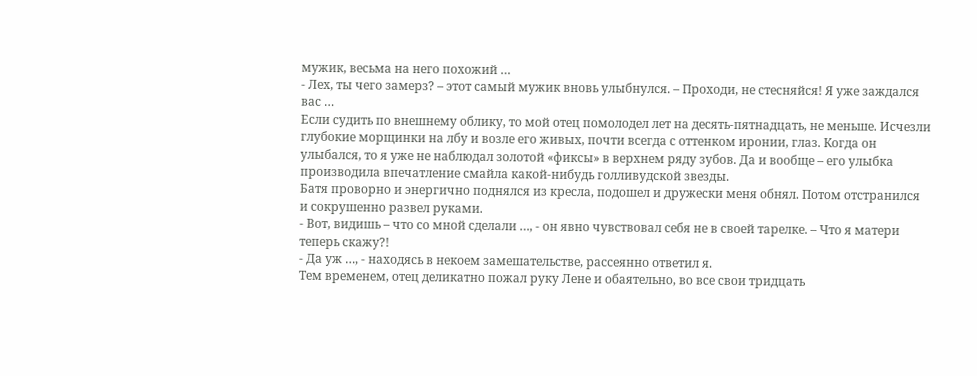мужик, весьма на него похожий …
- Лех, ты чего замерз? – этот самый мужик вновь улыбнулся. – Проходи, не стесняйся! Я уже заждался вас …
Если судить по внешнему облику, то мой отец помолодел лет на десять-пятнадцать, не меньше. Исчезли глубокие морщинки на лбу и возле его живых, почти всегда с оттенком иронии, глаз. Когда он улыбался, то я уже не наблюдал золотой «фиксы» в верхнем ряду зубов. Да и вообще – его улыбка производила впечатление смайла какой-нибудь голливудской звезды.
Батя проворно и энергично поднялся из кресла, подошел и дружески меня обнял. Потом отстранился и сокрушенно развел руками.
- Вот, видишь – что со мной сделали …, - он явно чувствовал себя не в своей тарелке. – Что я матери теперь скажу?!
- Да уж …, - находясь в некоем замешательстве, рассеянно ответил я.
Тем временем, отец деликатно пожал руку Лене и обаятельно, во все свои тридцать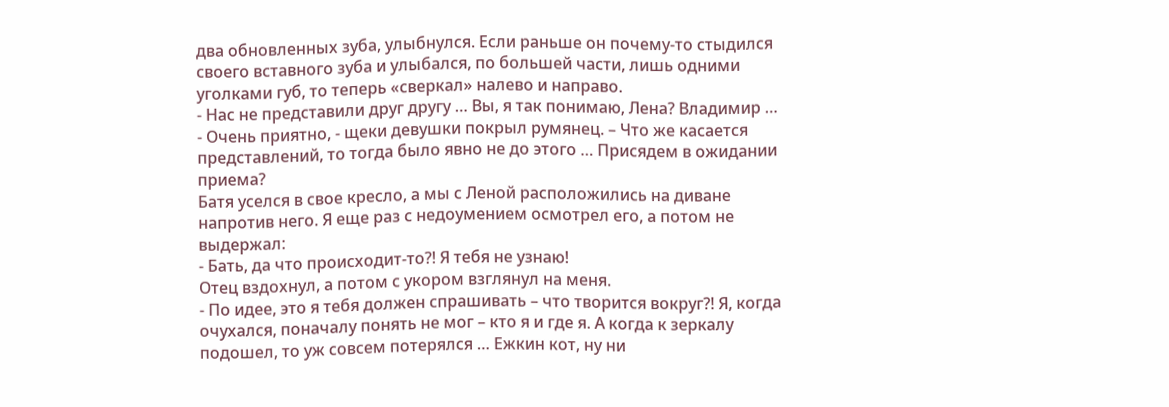два обновленных зуба, улыбнулся. Если раньше он почему-то стыдился своего вставного зуба и улыбался, по большей части, лишь одними уголками губ, то теперь «сверкал» налево и направо.
- Нас не представили друг другу … Вы, я так понимаю, Лена? Владимир …
- Очень приятно, - щеки девушки покрыл румянец. – Что же касается представлений, то тогда было явно не до этого … Присядем в ожидании приема?
Батя уселся в свое кресло, а мы с Леной расположились на диване напротив него. Я еще раз с недоумением осмотрел его, а потом не выдержал:
- Бать, да что происходит-то?! Я тебя не узнаю!
Отец вздохнул, а потом с укором взглянул на меня.
- По идее, это я тебя должен спрашивать – что творится вокруг?! Я, когда очухался, поначалу понять не мог – кто я и где я. А когда к зеркалу подошел, то уж совсем потерялся … Ежкин кот, ну ни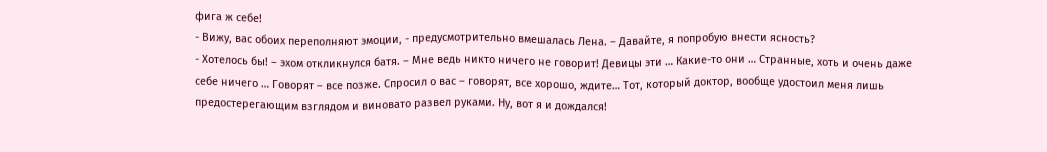фига ж себе!
- Вижу, вас обоих переполняют эмоции, - предусмотрительно вмешалась Лена. – Давайте, я попробую внести ясность?
- Хотелось бы! – эхом откликнулся батя. – Мне ведь никто ничего не говорит! Девицы эти … Какие-то они … Странные, хоть и очень даже себе ничего … Говорят – все позже. Спросил о вас – говорят, все хорошо, ждите… Тот, который доктор, вообще удостоил меня лишь предостерегающим взглядом и виновато развел руками. Ну, вот я и дождался!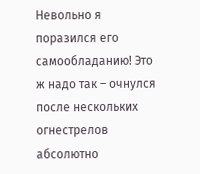Невольно я поразился его самообладанию! Это ж надо так – очнулся после нескольких огнестрелов абсолютно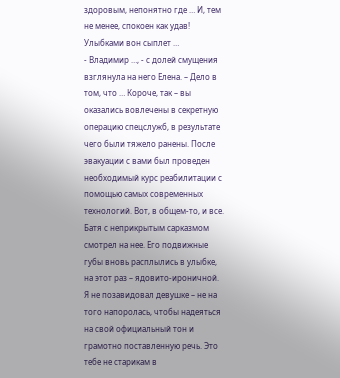здоровым, непонятно где … И, тем не менее, спокоен как удав! Улыбками вон сыплет …
- Владимир …, - с долей смущения взглянула на него Елена. – Дело в том, что … Короче, так – вы оказались вовлечены в секретную операцию спецслужб, в результате чего были тяжело ранены. После эвакуации с вами был проведен необходимый курс реабилитации с помощью самых современных технологий. Вот, в общем-то, и все.
Батя с неприкрытым сарказмом смотрел на нее. Его подвижные губы вновь расплылись в улыбке, на этот раз – ядовито-ироничной. Я не позавидовал девушке – не на того напоролась, чтобы надеяться на свой официальный тон и грамотно поставленную речь. Это тебе не старикам в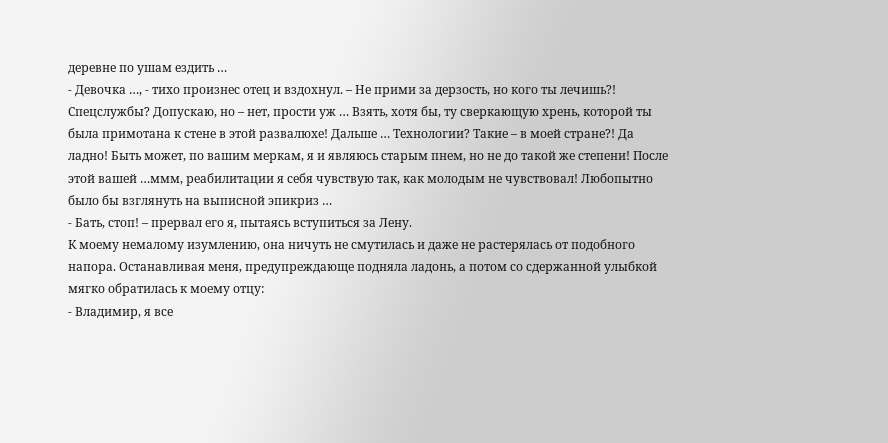деревне по ушам ездить …
- Девочка …, - тихо произнес отец и вздохнул. – Не прими за дерзость, но кого ты лечишь?! Спецслужбы? Допускаю, но – нет, прости уж … Взять, хотя бы, ту сверкающую хрень, которой ты была примотана к стене в этой развалюхе! Дальше … Технологии? Такие – в моей стране?! Да ладно! Быть может, по вашим меркам, я и являюсь старым пнем, но не до такой же степени! После этой вашей …ммм, реабилитации я себя чувствую так, как молодым не чувствовал! Любопытно было бы взглянуть на выписной эпикриз …
- Бать, стоп! – прервал его я, пытаясь вступиться за Лену.
К моему немалому изумлению, она ничуть не смутилась и даже не растерялась от подобного напора. Останавливая меня, предупреждающе подняла ладонь, а потом со сдержанной улыбкой мягко обратилась к моему отцу:
- Владимир, я все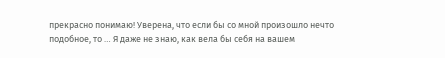прекрасно понимаю! Уверена, что если бы со мной произошло нечто подобное, то … Я даже не знаю, как вела бы себя на вашем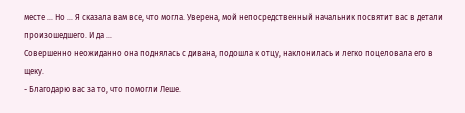месте … Но … Я сказала вам все, что могла. Уверена, мой непосредственный начальник посвятит вас в детали произошедшего. И да …
Совершенно неожиданно она поднялась с дивана, подошла к отцу, наклонилась и легко поцеловала его в щеку.
- Благодарю вас за то, что помогли Леше.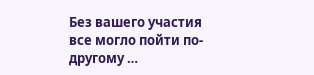Без вашего участия все могло пойти по-другому …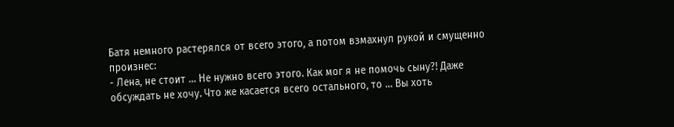Батя немного растерялся от всего этого, а потом взмахнул рукой и смущенно произнес:
- Лена, не стоит … Не нужно всего этого. Как мог я не помочь сыну?! Даже обсуждать не хочу. Что же касается всего остального, то … Вы хоть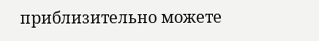приблизительно можете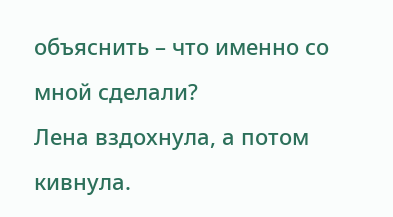объяснить – что именно со мной сделали?
Лена вздохнула, а потом кивнула.